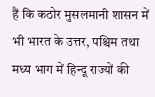हैं कि कठोर मुसलमानी शासन में भी भारत के उत्तर, पश्चिम तथा मध्य भाग में हिन्दू राज्यों की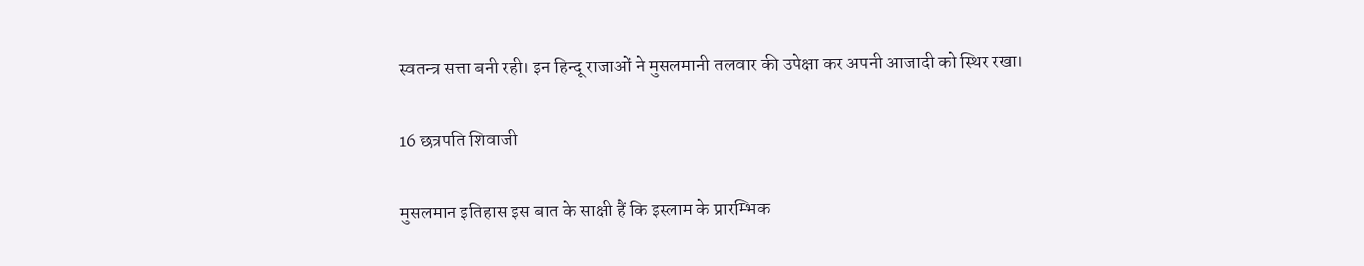स्वतन्त्र सत्ता बनी रही। इन हिन्दू राजाओं ने मुसलमानी तलवार की उपेक्षा कर अपनी आजादी को स्थिर रखा।

16 छत्रपति शिवाजी

मुसलमान इतिहास इस बात के साक्षी हैं कि इस्लाम के प्रारम्भिक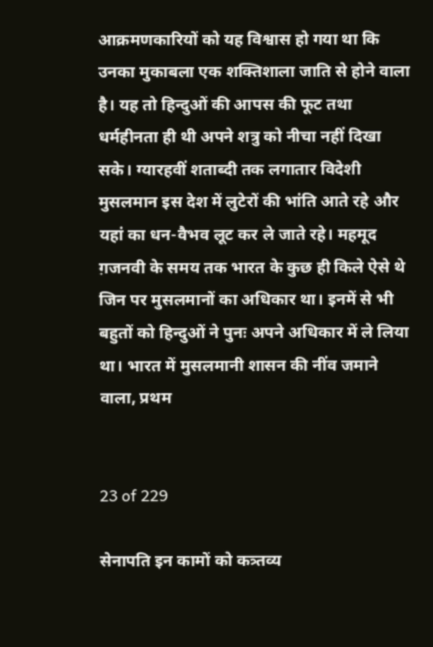आक्रमणकारियों को यह विश्वास हो गया था कि उनका मुकाबला एक शक्तिशाला जाति से होने वाला है। यह तो हिन्दुओं की आपस की फूट तथा धर्महीनता ही थी अपने शत्रु को नीचा नहीं दिखा सके। ग्यारहवीं शताब्दी तक लगातार विदेशी मुसलमान इस देश में लुटेरों की भांति आते रहे और यहां का धन-वैभव लूट कर ले जाते रहे। महमूद ग़जनवी के समय तक भारत के कुछ ही किले ऐसे थे जिन पर मुसलमानों का अधिकार था। इनमें से भी बहुतों को हिन्दुओं ने पुनः अपने अधिकार में ले लिया था। भारत में मुसलमानी शासन की नींव जमाने वाला, प्रथम


23 of 229

सेनापति इन कामों को कत्र्तव्य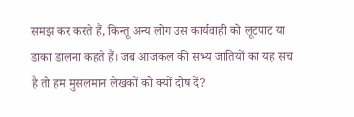समझ कर करते हैं, किन्तू अन्य लोग उस कार्यवाही को लूटपाट या डाका डालना कहते हैं। जब आजकल की सभ्य जातियों का यह सच है तो हम मुसलमान लेखकों को क्यों दोष दें?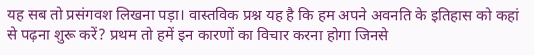यह सब तो प्रसंगवश लिखना पड़ा। वास्तविक प्रश्न यह है कि हम अपने अवनति के इतिहास को कहां से पढ़ना शुरू करें? प्रथम तो हमें इन कारणों का विचार करना होगा जिनसे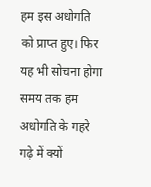हम इस अधोगति को प्राप्त हुए। फिर यह भी सोचना होगा समय तक हम अधोगति के गहरे गढ़े में क्यों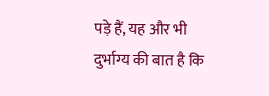पड़े हैं, यह और भी दुर्भाग्य की बात है कि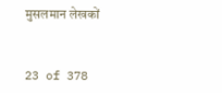मुसलमान लेखकों


23 of 378